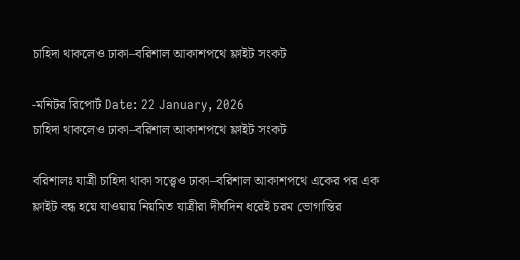চাহিদা থাকলেও ঢাকা–বরিশাল আকাশপথে ফ্লাইট সংকট

-মনিটর রিপোর্ট Date: 22 January, 2026
চাহিদা থাকলেও ঢাকা–বরিশাল আকাশপথে ফ্লাইট সংকট

বরিশালঃ যাত্রী চাহিদা থাকা সত্ত্বেও ঢাকা–বরিশাল আকাশপথে একের পর এক ফ্লাইট বন্ধ হয়ে যাওয়ায় নিয়মিত যাত্রীরা দীর্ঘদিন ধরেই চরম ভোগান্তির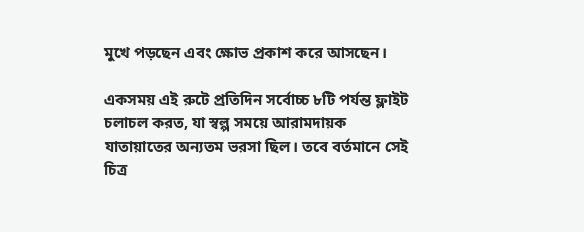মুখে পড়ছেন এবং ক্ষোভ প্রকাশ করে আসছেন।

একসময় এই রুটে প্রতিদিন সর্বোচ্চ ৮টি পর্যন্ত ফ্লাইট চলাচল করত, যা স্বল্প সময়ে আরামদায়ক যাতায়াতের অন্যতম ভরসা ছিল। তবে বর্তমানে সেই চিত্র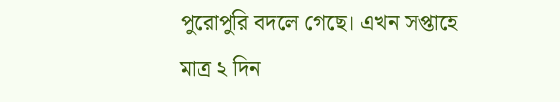পুরোপুরি বদলে গেছে। এখন সপ্তাহে মাত্র ২ দিন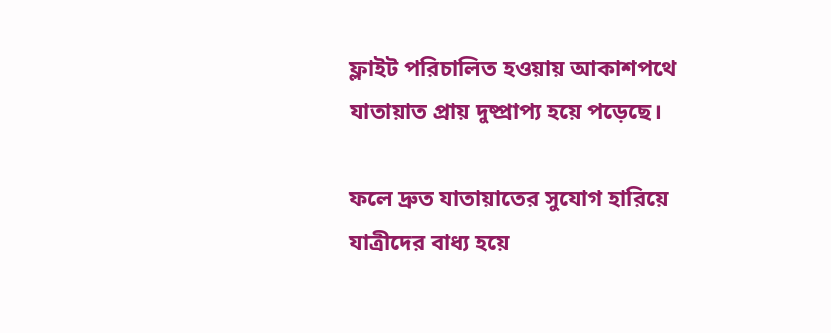ফ্লাইট পরিচালিত হওয়ায় আকাশপথে যাতায়াত প্রায় দুষ্প্রাপ্য হয়ে পড়েছে।

ফলে দ্রুত যাতায়াতের সুযোগ হারিয়ে যাত্রীদের বাধ্য হয়ে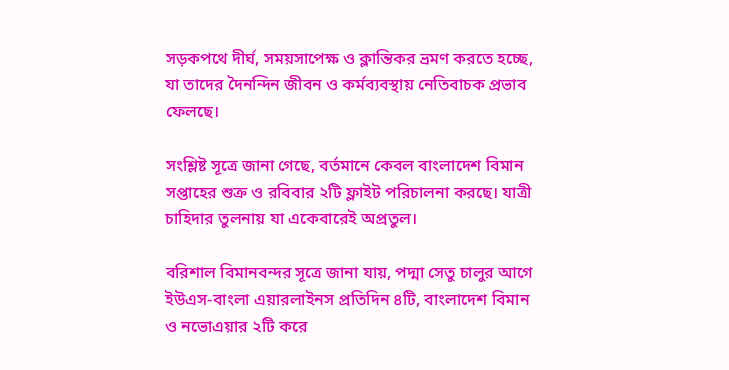সড়কপথে দীর্ঘ, সময়সাপেক্ষ ও ক্লান্তিকর ভ্রমণ করতে হচ্ছে, যা তাদের দৈনন্দিন জীবন ও কর্মব্যবস্থায় নেতিবাচক প্রভাব ফেলছে।

সংশ্লিষ্ট সূত্রে জানা গেছে, বর্তমানে কেবল বাংলাদেশ বিমান সপ্তাহের শুক্র ও রবিবার ২টি ফ্লাইট পরিচালনা করছে। যাত্রী চাহিদার তুলনায় যা একেবারেই অপ্রতুল।

বরিশাল বিমানবন্দর সূত্রে জানা যায়, পদ্মা সেতু চালুর আগে ইউএস-বাংলা এয়ারলাইনস প্রতিদিন ৪টি, বাংলাদেশ বিমান ও নভোএয়ার ২টি করে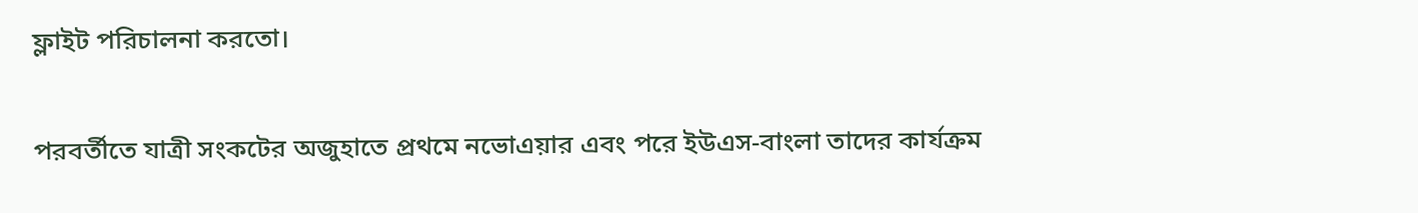ফ্লাইট পরিচালনা করতো।

পরবর্তীতে যাত্রী সংকটের অজুহাতে প্রথমে নভোএয়ার এবং পরে ইউএস-বাংলা তাদের কার্যক্রম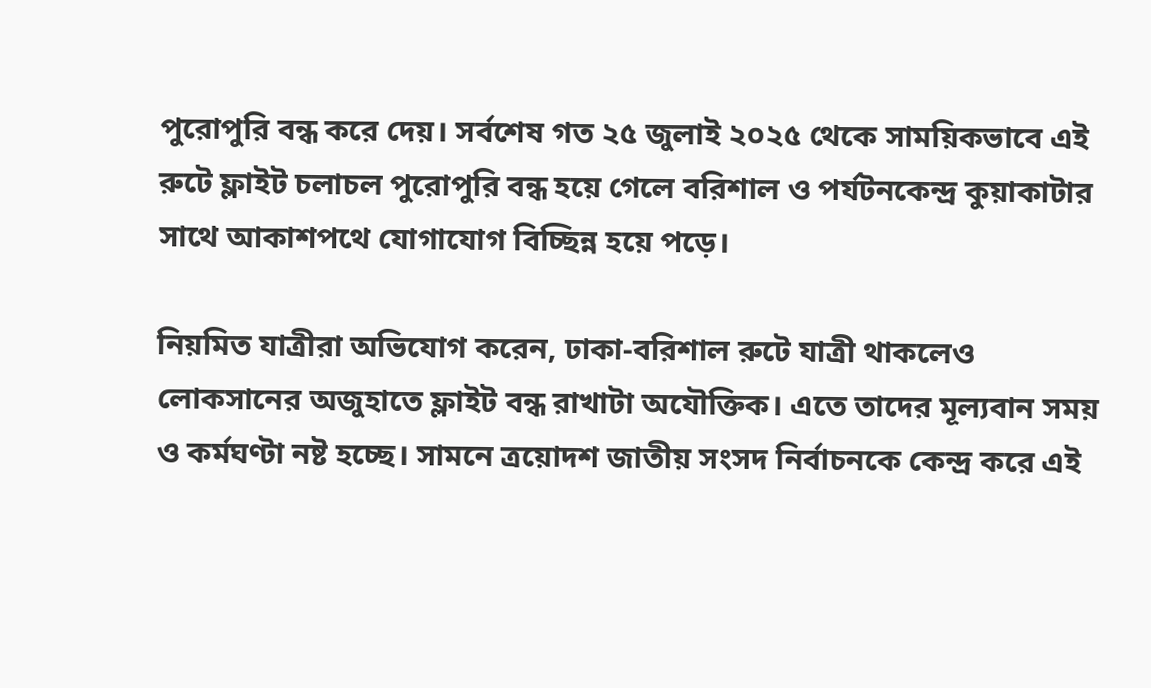পুরোপুরি বন্ধ করে দেয়। সর্বশেষ গত ২৫ জুলাই ২০২৫ থেকে সাময়িকভাবে এই রুটে ফ্লাইট চলাচল পুরোপুরি বন্ধ হয়ে গেলে বরিশাল ও পর্যটনকেন্দ্র কুয়াকাটার সাথে আকাশপথে যোগাযোগ বিচ্ছিন্ন হয়ে পড়ে।

নিয়মিত যাত্রীরা অভিযোগ করেন, ঢাকা-বরিশাল রুটে যাত্রী থাকলেও লোকসানের অজুহাতে ফ্লাইট বন্ধ রাখাটা অযৌক্তিক। এতে তাদের মূল্যবান সময় ও কর্মঘণ্টা নষ্ট হচ্ছে। সামনে ত্রয়োদশ জাতীয় সংসদ নির্বাচনকে কেন্দ্র করে এই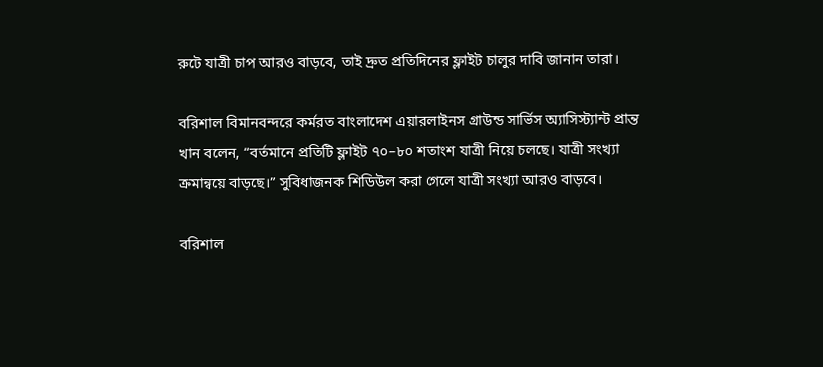রুটে যাত্রী চাপ আরও বাড়বে, তাই দ্রুত প্রতিদিনের ফ্লাইট চালুর দাবি জানান তারা।

বরিশাল বিমানবন্দরে কর্মরত বাংলাদেশ এয়ারলাইনস গ্রাউন্ড সার্ভিস অ্যাসিস্ট্যান্ট প্রান্ত খান বলেন, “বর্তমানে প্রতিটি ফ্লাইট ৭০–৮০ শতাংশ যাত্রী নিয়ে চলছে। যাত্রী সংখ্যা ক্রমান্বয়ে বাড়ছে।” সুবিধাজনক শিডিউল করা গেলে যাত্রী সংখ্যা আরও বাড়বে।

বরিশাল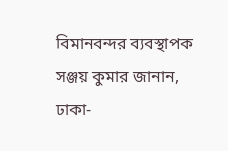বিমানবন্দর ব্যবস্থাপক সঞ্জয় কুমার জানান, ঢাকা-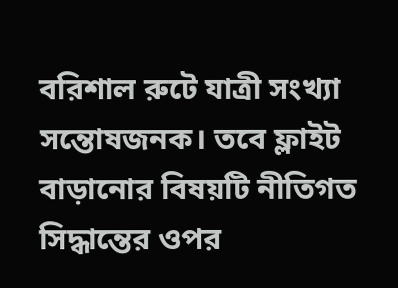বরিশাল রুটে যাত্রী সংখ্যা সন্তোষজনক। তবে ফ্লাইট বাড়ানোর বিষয়টি নীতিগত সিদ্ধান্তের ওপর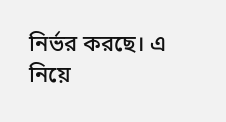নির্ভর করছে। এ নিয়ে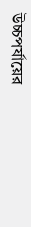উচ্চপর্যায়ের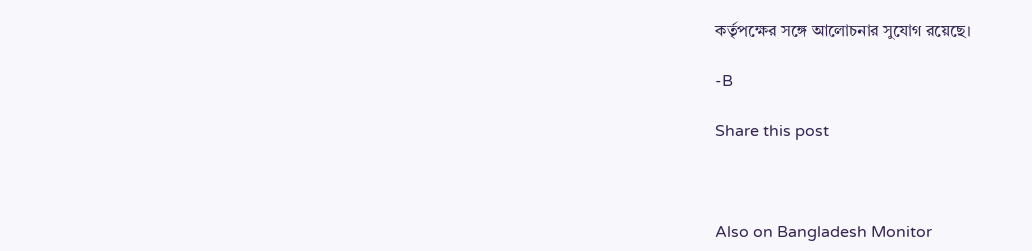কর্তৃপক্ষের সঙ্গে আলোচনার সুযোগ রয়েছে।

-B

Share this post



Also on Bangladesh Monitor